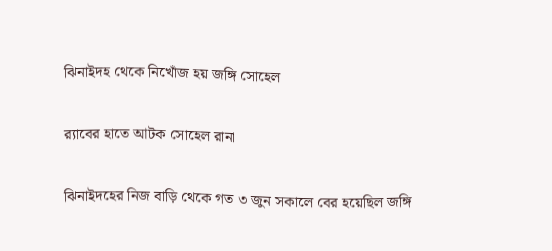ঝিনাইদহ থেকে নিখোঁজ হয় জঙ্গি সোহেল

র‌্যাবের হাতে আটক সোহেল রানা

ঝিনাইদহের নিজ বাড়ি থেকে গত ৩ জুন সকালে বের হয়েছিল জঙ্গি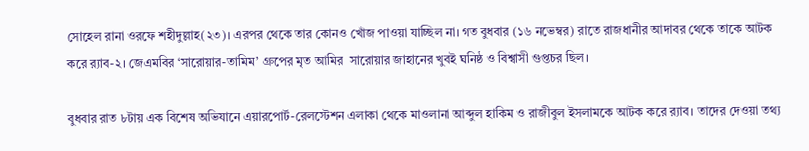সোহেল রানা ওরফে শহীদুল্লাহ(২৩)। এরপর থেকে তার কোনও খোঁজ পাওয়া যাচ্ছিল না। গত বুধবার (১৬ নভেম্বর) রাতে রাজধানীর আদাবর থেকে তাকে আটক করে ‌র‌্যাব-২। জেএমবির ‘সারোয়ার-তামিম’ গ্রুপের মৃত আমির  সারোয়ার জাহানের খুবই ঘনিষ্ঠ ও বিশ্বাসী গুপ্তচর ছিল।

বুধবার রাত ৮টায় এক বিশেষ অভিযানে এয়ারপোর্ট-রেলস্টেশন এলাকা থেকে মাওলানা আব্দুল হাকিম ও রাজীবুল ইসলামকে আটক করে র‌্যাব। তাদের দেওয়া তথ্য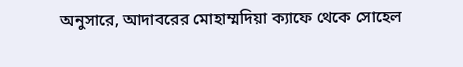অনুসারে, আদাবরের মোহাম্মদিয়া ক্যাফে থেকে সোহেল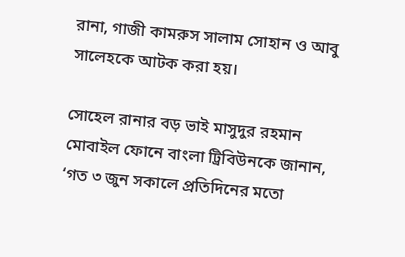রানা, গাজী কামরুস সালাম সোহান ও আবু সালেহকে আটক করা হয়।

সোহেল রানার বড় ভাই মাসুদুর রহমান মোবাইল ফোনে বাংলা ট্রিবিউনকে জানান, ‘গত ৩ জুন সকালে প্রতিদিনের মতো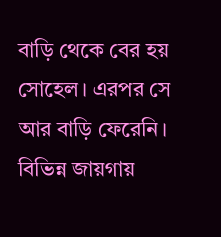বাড়ি থেকে বের হয় সোহেল। এরপর সে আর বাড়ি ফেরেনি। বিভিন্ন জায়গায়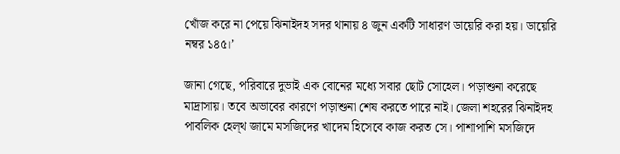খোঁজ করে না পেয়ে ঝিনাইদহ সদর থানায় ৪ জুন একটি সাধারণ ডায়েরি করা হয়। ডায়েরি নম্বর ১৪৫।’

জানা গেছে, পরিবারে দুভাই এক বোনের মধ্যে সবার ছোট সোহেল। পড়াশুনা করেছে মাদ্রাসায়। তবে অভাবের কারণে পড়াশুনা শেষ করতে পারে নাই। জেলা শহরের ঝিনাইদহ পাবলিক হেল্থ জামে মসজিদের খাদেম হিসেবে কাজ করত সে। পাশাপাশি মসজিদে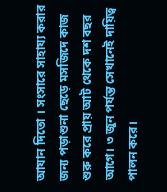আযান দিতো । সংসারে সাহায্য করার জন্য পড়াশুনা ছেড়ে মসজিদে কাজ শুরু করে প্রায় আট থেকে দশ বছর আগে। ৩ জুন পর্যন্ত সেখানেই দায়িত্ব পালন করে।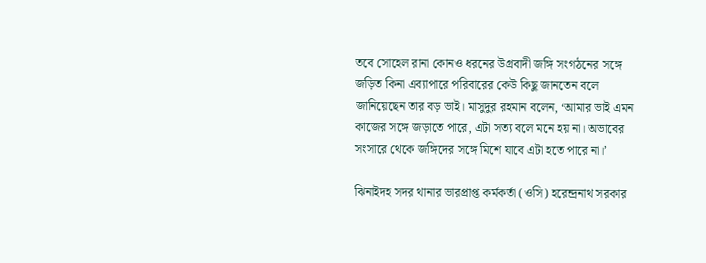তবে সোহেল রানা কোনও ধরনের উগ্রবাদী জঙ্গি সংগঠনের সঙ্গে জড়িত কিনা এব্যাপারে পরিবারের কেউ কিছু জানতেন বলে জানিয়েছেন তার বড় ভাই। মাসুদুর রহমান বলেন, ‘আমার ভাই এমন কাজের সঙ্গে জড়াতে পারে, এটা সত্য বলে মনে হয় না। অভাবের সংসারে থেকে জঙ্গিদের সঙ্গে মিশে যাবে এটা হতে পারে না।’

ঝিনাইদহ সদর থানার ভারপ্রাপ্ত কর্মকর্তা (ওসি) হরেন্দ্রনাথ সরকার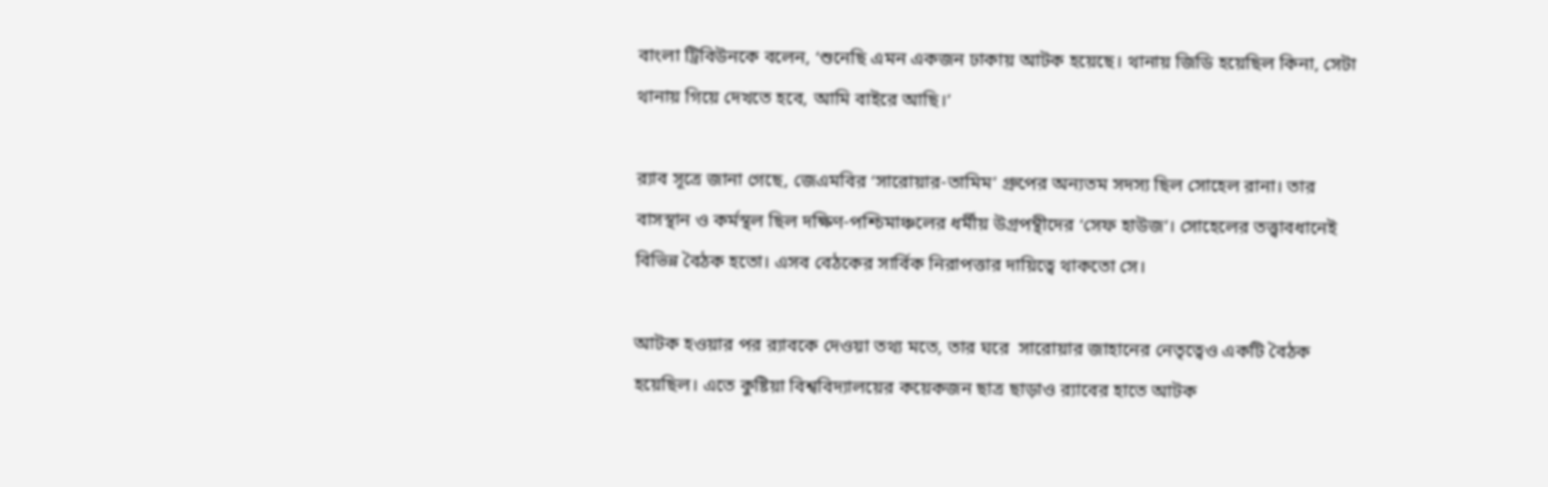বাংলা ট্রিবিউনকে বলেন, ‘শুনেছি এমন একজন ঢাকায় আটক হয়েছে। থানায় জিডি হয়েছিল কিনা, সেটা থানায় গিয়ে দেখতে হবে, আমি বাইরে আছি।’

র‌্যাব সূত্রে জানা গেছে, জেএমবির ‘সারোয়ার-তামিম’ গ্রুপের অন্যতম সদস্য ছিল সোহেল রানা। তার বাসস্থান ও কর্মস্থল ছিল দক্ষিণ-পশ্চিমাঞ্চলের ধর্মীয় উগ্রপন্থীদের ‘সেফ হাউজ’। সোহেলের তত্ত্বাবধানেই বিভিন্ন বৈঠক হতো। এসব বেঠকের সার্বিক নিরাপত্তার দায়িত্বে থাকতো সে।

আটক হওয়ার পর র‌্যাবকে দেওয়া তথ্য মতে, তার ঘরে  সারোয়ার জাহানের নেতৃত্বেও একটি বৈঠক হয়েছিল। এতে কুষ্টিয়া বিশ্ববিদ্যালয়ের কয়েকজন ছাত্র ছাড়াও র‌্যাবের হাতে আটক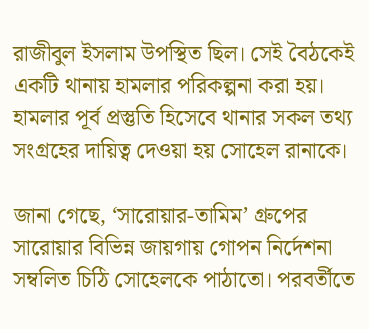রাজীবুল ইসলাম উপস্থিত ছিল। সেই বৈঠকেই একটি থানায় হামলার পরিকল্পনা করা হয়। হামলার পূর্ব প্রস্তুতি হিসেবে থানার সকল তথ্য সংগ্রহের দায়িত্ব দেওয়া হয় সোহেল রানাকে।

জানা গেছে, ‘সারোয়ার-তামিম’ গ্রুপের সারোয়ার বিভিন্ন জায়গায় গোপন নির্দেশনা সম্বলিত চিঠি সোহেলকে পাঠাতো। পরবর্তীতে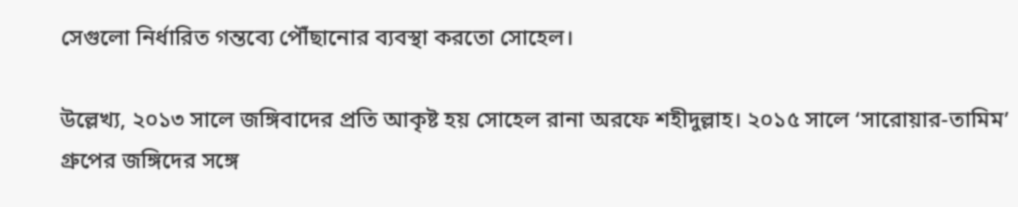সেগুলো নির্ধারিত গন্তব্যে পৌঁছানোর ব্যবস্থা করতো সোহেল।

উল্লেখ্য, ২০১৩ সালে জঙ্গিবাদের প্রতি আকৃষ্ট হয় সোহেল রানা অরফে শহীদুল্লাহ। ২০১৫ সালে ‘সারোয়ার-তামিম’ গ্রুপের জঙ্গিদের সঙ্গে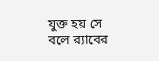যুক্ত হয় সে বলে র‌্যাবের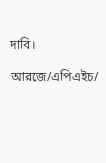দাবি।

আরজে/এপিএইচ/